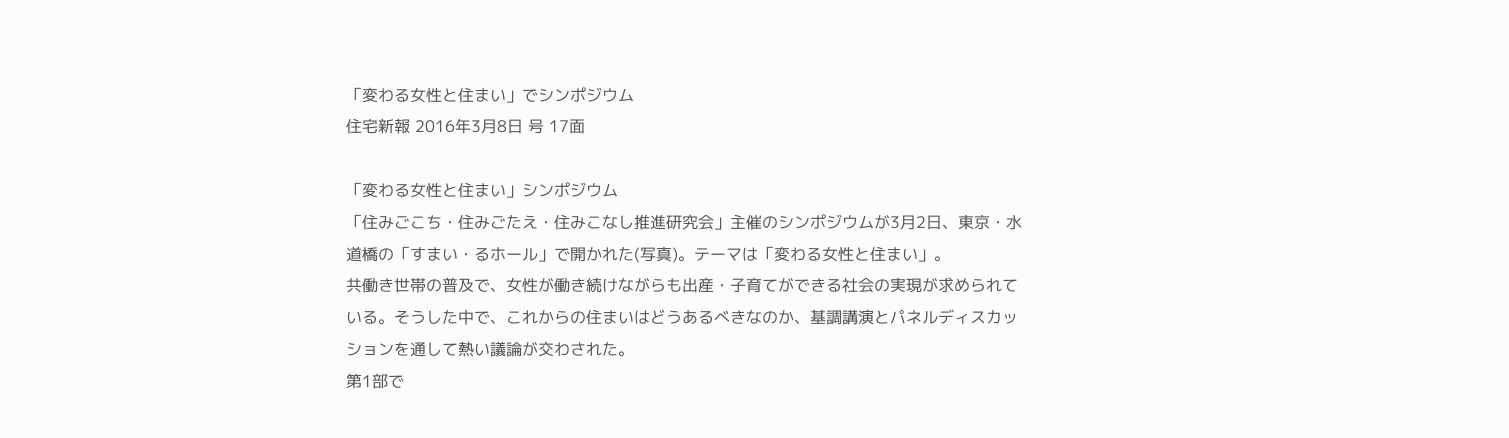「変わる女性と住まい」でシンポジウム
住宅新報 2016年3月8日 号 17面

「変わる女性と住まい」シンポジウム
「住みごこち・住みごたえ・住みこなし推進研究会」主催のシンポジウムが3月2日、東京・水道橋の「すまい・るホール」で開かれた(写真)。テーマは「変わる女性と住まい」。
共働き世帯の普及で、女性が働き続けながらも出産・子育てができる社会の実現が求められている。そうした中で、これからの住まいはどうあるべきなのか、基調講演とパネルディスカッションを通して熱い議論が交わされた。
第1部で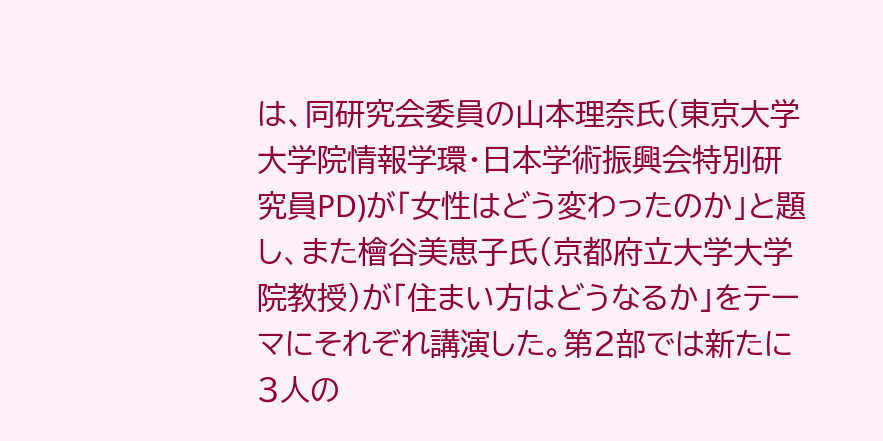は、同研究会委員の山本理奈氏(東京大学大学院情報学環・日本学術振興会特別研究員PD)が「女性はどう変わったのか」と題し、また檜谷美恵子氏(京都府立大学大学院教授)が「住まい方はどうなるか」をテーマにそれぞれ講演した。第2部では新たに3人の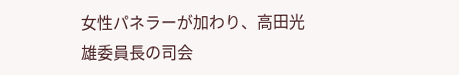女性パネラーが加わり、高田光雄委員長の司会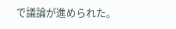で議論が進められた。